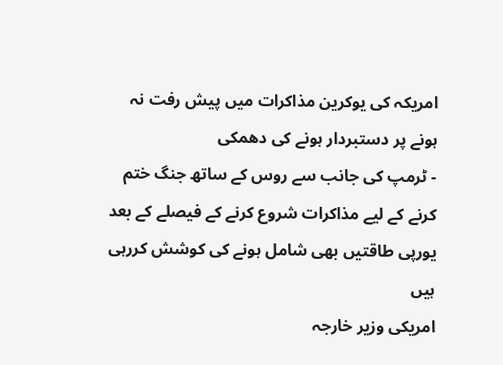امریکہ کی یوکرین مذاکرات میں پیش رفت نہ ہونے پر دستبردار ہونے کی دھمکی
- ٹرمپ کی جانب سے روس کے ساتھ جنگ ختم کرنے کے لیے مذاکرات شروع کرنے کے فیصلے کے بعد یورپی طاقتیں بھی شامل ہونے کی کوشش کررہی ہیں
امریکی وزیر خارجہ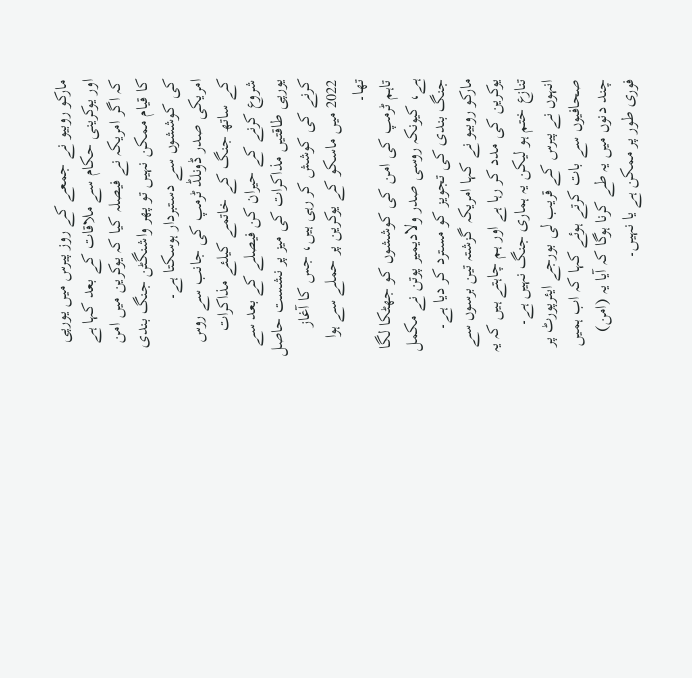مارکو روبیو نے جمعے کے روز پیرس میں یورپی اور یوکرینی حکام سے ملاقات کے بعد کہا ہے کہ اگر امریکہ نے فیصلہ کیا کہ یوکرین میں امن کا قیام ممکن نہیں تو پھر واشنگٹن جنگ بندی کی کوششوں سے دستبردار ہوسکتا ہے۔
امریکی صدر ڈونلڈ ٹرمپ کی جانب سے روس کے ساتھ جنگ کے خاتمے کیلئے مذاکرات شروع کرنے کے حیران کن فیصلے کے بعد سے یورپی طاقتیں مذاکرات کی میز پر نشست حاصل کرنے کی کوشش کر رہی ہیں، جس کا آغاز 2022 میں ماسکو کے یوکرین پر حملے سے ہوا تھا۔
تاہم ٹرمپ کی امن کی کوششوں کو جھٹکا لگا ہے، کیونکہ روسی صدر ولادیمیر پوتن نے مکمل جنگ بندی کی تجویز کو مسترد کر دیا ہے۔
مارکو روبیو نے کہا امریکہ گزشتہ تین برسوں سے یوکرین کی مدد کر رہا ہے اور ہم چاہتے ہیں کہ یہ تنازع ختم ہو لیکن یہ ہماری جنگ نہیں ہے۔
انہوں نے پیرس کے قریب لی بورجے ایئرپورٹ پر صحافیوں سے بات کرتے ہوئے کہا کہ اب ہمیں چند دنوں میں یہ طے کرنا ہوگا کہ آیا یہ (امن) فوری طور پر ممکن ہے یا نہیں۔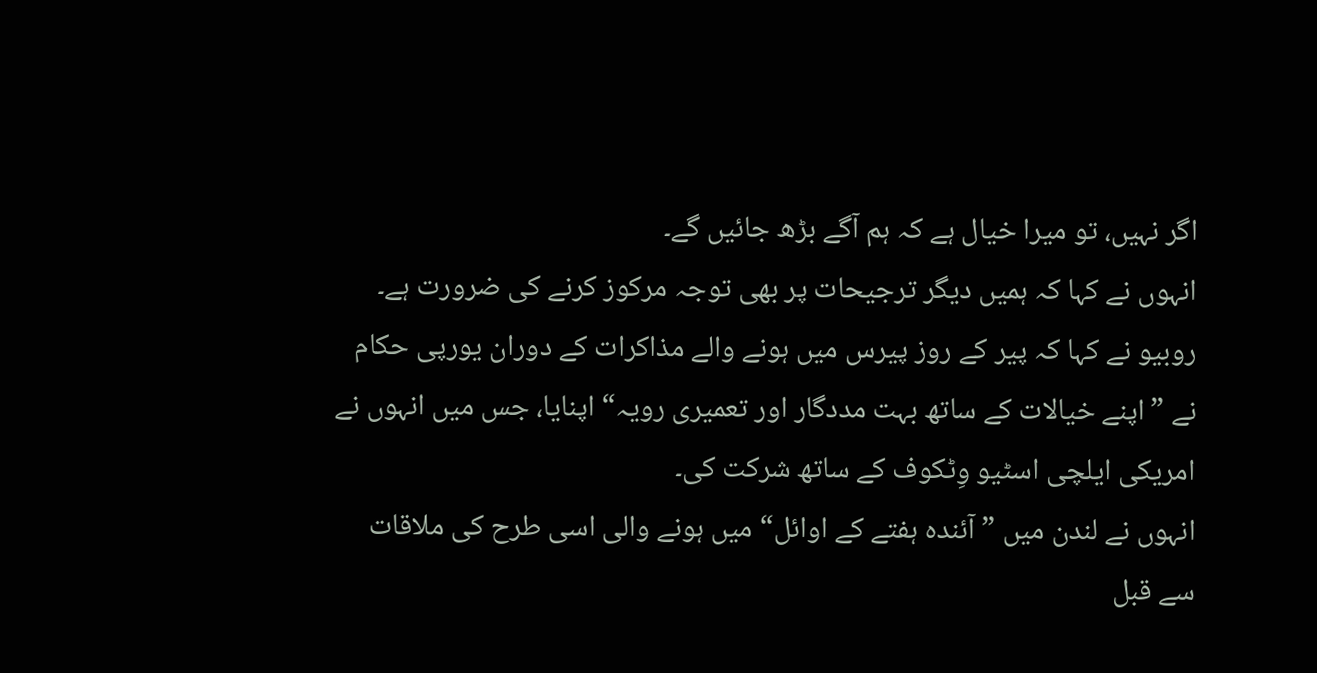اگر نہیں، تو میرا خیال ہے کہ ہم آگے بڑھ جائیں گے۔
انہوں نے کہا کہ ہمیں دیگر ترجیحات پر بھی توجہ مرکوز کرنے کی ضرورت ہے۔
روبیو نے کہا کہ پیر کے روز پیرس میں ہونے والے مذاکرات کے دوران یورپی حکام نے ”اپنے خیالات کے ساتھ بہت مددگار اور تعمیری رویہ“ اپنایا، جس میں انہوں نے امریکی ایلچی اسٹیو وِٹکوف کے ساتھ شرکت کی۔
انہوں نے لندن میں ”آئندہ ہفتے کے اوائل“ میں ہونے والی اسی طرح کی ملاقات سے قبل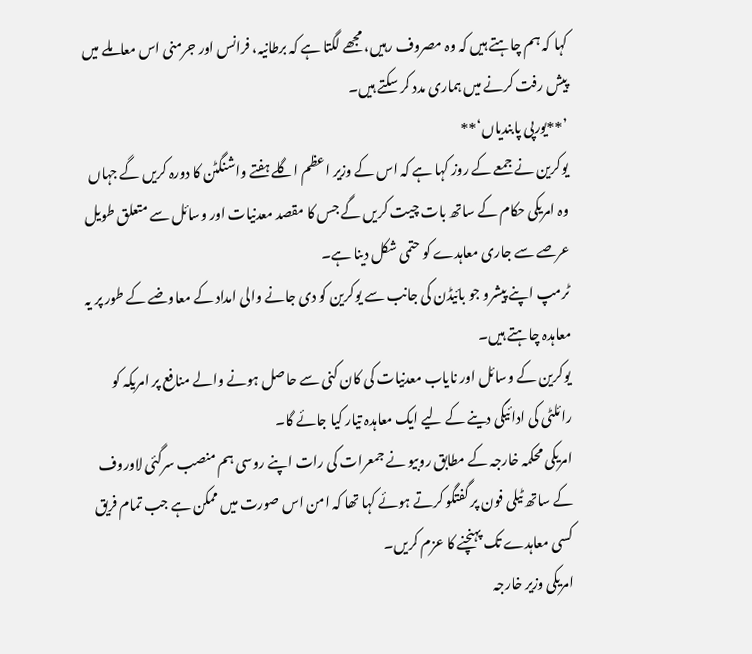کہا کہ ہم چاہتے ہیں کہ وہ مصروف رہیں، مجھے لگتا ہے کہ برطانیہ، فرانس اور جرمنی اس معاملے میں پیش رفت کرنے میں ہماری مدد کر سکتے ہیں۔
’**یورپی پابندیاں‘**
یوکرین نے جمعے کے روز کہا ہے کہ اس کے وزیر اعظم اگلے ہفتے واشنگٹن کا دورہ کریں گے جہاں وہ امریکی حکام کے ساتھ بات چیت کریں گے جس کا مقصد معدنیات اور وسائل سے متعلق طویل عرصے سے جاری معاہدے کو حتمی شکل دینا ہے۔
ٹرمپ اپنے پیشرو جو بائیڈن کی جانب سے یوکرین کو دی جانے والی امداد کے معاوضے کے طور پر یہ معاہدہ چاہتے ہیں۔
یوکرین کے وسائل اور نایاب معدنیات کی کان کنی سے حاصل ہونے والے منافع پر امریکہ کو رائلٹی کی ادائیگی دینے کے لیے ایک معاہدہ تیار کیا جائے گا۔
امریکی محکمہ خارجہ کے مطابق روبیو نے جمعرات کی رات اپنے روسی ہم منصب سرگئی لاوروف کے ساتھ ٹیلی فون پر گفتگو کرتے ہوئے کہا تھا کہ امن اس صورت میں ممکن ہے جب تمام فریق کسی معاہدے تک پہنچنے کا عزم کریں۔
امریکی وزیر خارجہ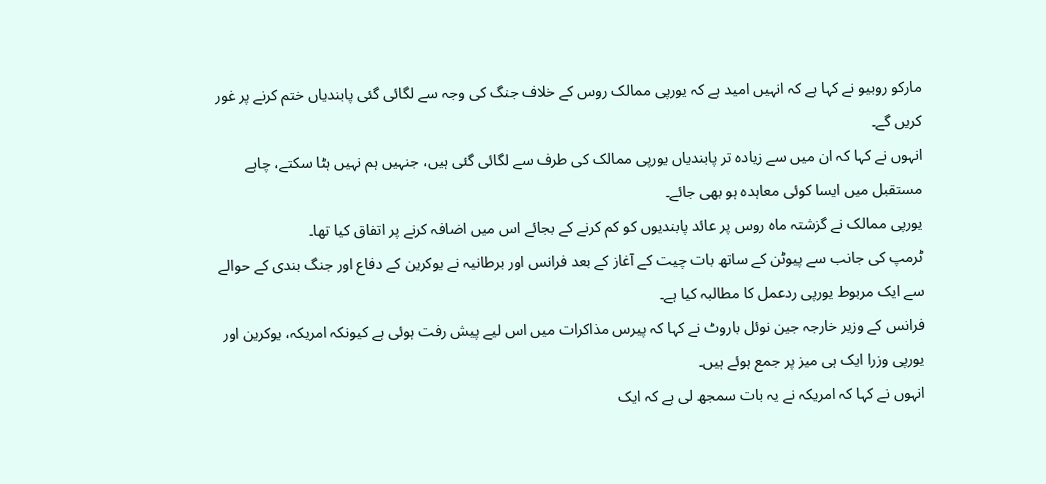مارکو روبیو نے کہا ہے کہ انہیں امید ہے کہ یورپی ممالک روس کے خلاف جنگ کی وجہ سے لگائی گئی پابندیاں ختم کرنے پر غور کریں گے۔
انہوں نے کہا کہ ان میں سے زیادہ تر پابندیاں یورپی ممالک کی طرف سے لگائی گئی ہیں، جنہیں ہم نہیں ہٹا سکتے، چاہے مستقبل میں ایسا کوئی معاہدہ ہو بھی جائے۔
یورپی ممالک نے گزشتہ ماہ روس پر عائد پابندیوں کو کم کرنے کے بجائے اس میں اضافہ کرنے پر اتفاق کیا تھا۔
ٹرمپ کی جانب سے پیوٹن کے ساتھ بات چیت کے آغاز کے بعد فرانس اور برطانیہ نے یوکرین کے دفاع اور جنگ بندی کے حوالے سے ایک مربوط یورپی ردعمل کا مطالبہ کیا ہے۔
فرانس کے وزیر خارجہ جین نوئل باروٹ نے کہا کہ پیرس مذاکرات میں اس لیے پیش رفت ہوئی ہے کیونکہ امریکہ، یوکرین اور یورپی وزرا ایک ہی میز پر جمع ہوئے ہیں۔
انہوں نے کہا کہ امریکہ نے یہ بات سمجھ لی ہے کہ ایک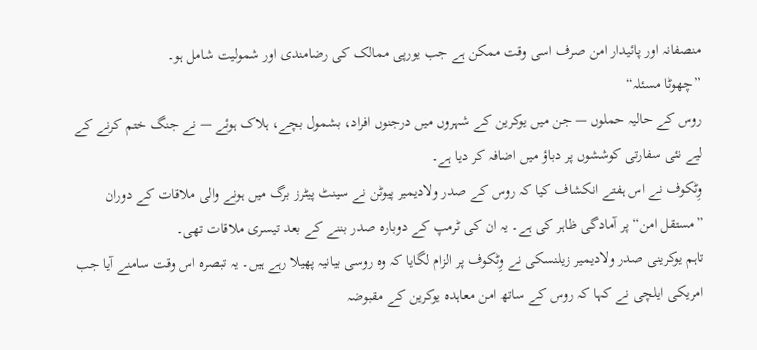منصفانہ اور پائیدار امن صرف اسی وقت ممکن ہے جب یورپی ممالک کی رضامندی اور شمولیت شامل ہو۔
”چھوٹا مسئلہ“
روس کے حالیہ حملوں — جن میں یوکرین کے شہروں میں درجنوں افراد، بشمول بچے، ہلاک ہوئے — نے جنگ ختم کرنے کے لیے نئی سفارتی کوششوں پر دباؤ میں اضافہ کر دیا ہے۔
وِٹکوف نے اس ہفتے انکشاف کیا کہ روس کے صدر ولادیمیر پیوٹن نے سینٹ پیٹرز برگ میں ہونے والی ملاقات کے دوران ”مستقل امن“ پر آمادگی ظاہر کی ہے۔ یہ ان کی ٹرمپ کے دوبارہ صدر بننے کے بعد تیسری ملاقات تھی۔
تاہم یوکرینی صدر ولادیمیر زیلنسکی نے وِٹکوف پر الزام لگایا کہ وہ روسی بیانیہ پھیلا رہے ہیں۔ یہ تبصرہ اس وقت سامنے آیا جب امریکی ایلچی نے کہا کہ روس کے ساتھ امن معاہدہ یوکرین کے مقبوضہ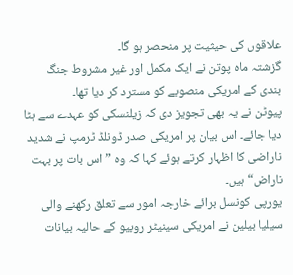علاقوں کی حیثیت پر منحصر ہو گا۔
گزشتہ ماہ پوتن نے ایک مکمل اور غیر مشروط جنگ بندی کے امریکی منصوبے کو مسترد کر دیا تھا۔
پیوٹن نے یہ بھی تجویز دی کہ زیلنسکی کو عہدے سے ہٹا دیا جائے۔ اس بیان پر امریکی صدر ڈونلڈ ٹرمپ نے شدید ناراضی کا اظہار کرتے ہوئے کہا کہ وہ ”اس بات پر بہت ناراض“ ہیں۔
یورپی کونسل برائے خارجہ امور سے تعلق رکھنے والی سیلیا بیلین نے امریکی سینیٹر روبیو کے حالیہ بیانات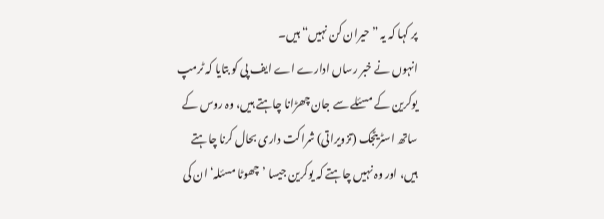پر کہا کہ یہ ”حیران کن نہیں“ ہیں۔
انہوں نے خبر رساں ادارے اے ایف پی کو بتایا کہ ٹرمپ یوکرین کے مسئلے سے جان چھڑانا چاہتے ہیں، وہ روس کے ساتھ اسٹریٹجک (تزویراتی) شراکت داری بحال کرنا چاہتے ہیں، اور وہ نہیں چاہتے کہ یوکرین جیسا ’چھوٹا مسئلہ‘ ان کی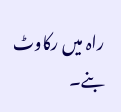راہ میں رکاوٹ بنے۔